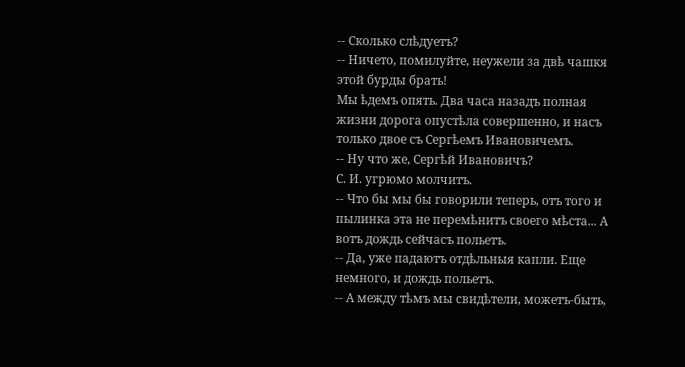-- Сколько слѣдуетъ?
-- Ничето, помилуйте, неужели за двѣ чашкя этой бурды брать!
Мы ѣдемъ опять. Два часа назадъ полная жизни дорога опустѣла совершенно, и насъ только двое съ Сергѣемъ Ивановичемъ.
-- Ну что же, Сергѣй Ивановичъ?
С. И. угрюмо молчитъ.
-- Что бы мы бы говорили теперь, отъ того и пылинка эта не перемѣнитъ своего мѣста... А вотъ дождь сейчасъ польетъ.
-- Да, уже падаютъ отдѣльныя капли. Еще немного, и дождь польетъ.
-- А между тѣмъ мы свидѣтели, можетъ-быть,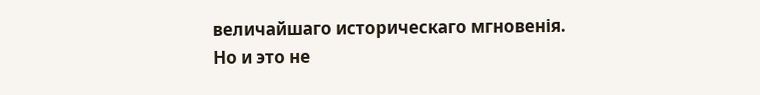величайшаго историческаго мгновенія.
Но и это не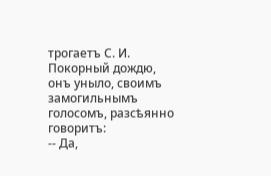трогаетъ С. И. Покорный дождю, онъ уныло, своимъ замогильнымъ голосомъ, разсѣянно говоритъ:
-- Да,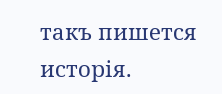такъ пишется исторія.